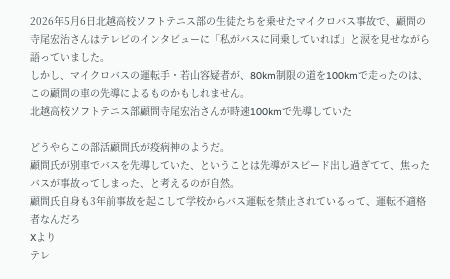2026年5月6日北越高校ソフトテニス部の生徒たちを乗せたマイクロバス事故で、顧問の寺尾宏治さんはテレビのインタビューに「私がバスに同乗していれば」と涙を見せながら語っていました。
しかし、マイクロバスの運転手・若山容疑者が、80km制限の道を100kmで走ったのは、この顧問の車の先導によるものかもしれません。
北越高校ソフトテニス部顧問寺尾宏治さんが時速100kmで先導していた

どうやらこの部活顧問氏が疫病神のようだ。
顧問氏が別車でバスを先導していた、ということは先導がスピード出し過ぎてて、焦ったバスが事故ってしまった、と考えるのが自然。
顧問氏自身も3年前事故を起こして学校からバス運転を禁止されているって、運転不適格者なんだろ
Xより
テレ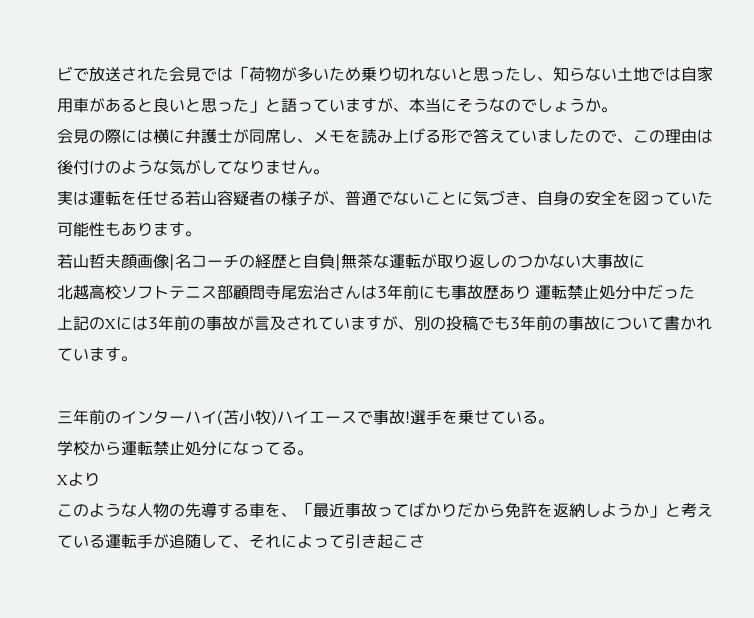ビで放送された会見では「荷物が多いため乗り切れないと思ったし、知らない土地では自家用車があると良いと思った」と語っていますが、本当にそうなのでしょうか。
会見の際には横に弁護士が同席し、メモを読み上げる形で答えていましたので、この理由は後付けのような気がしてなりません。
実は運転を任せる若山容疑者の様子が、普通でないことに気づき、自身の安全を図っていた可能性もあります。
若山哲夫顔画像|名コーチの経歴と自負|無茶な運転が取り返しのつかない大事故に
北越高校ソフトテニス部顧問寺尾宏治さんは3年前にも事故歴あり 運転禁止処分中だった
上記のXには3年前の事故が言及されていますが、別の投稿でも3年前の事故について書かれています。

三年前のインターハイ(苫小牧)ハイエースで事故!選手を乗せている。
学校から運転禁止処分になってる。
Xより
このような人物の先導する車を、「最近事故ってばかりだから免許を返納しようか」と考えている運転手が追随して、それによって引き起こさ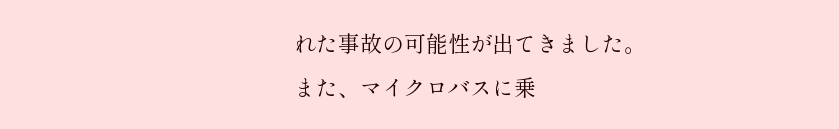れた事故の可能性が出てきました。
また、マイクロバスに乗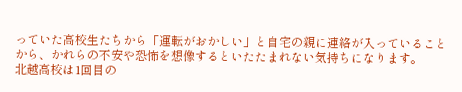っていた高校生たちから「運転がおかしい」と自宅の親に連絡が入っていることから、かれらの不安や恐怖を想像するといたたまれない気持ちになります。
北越高校は1回目の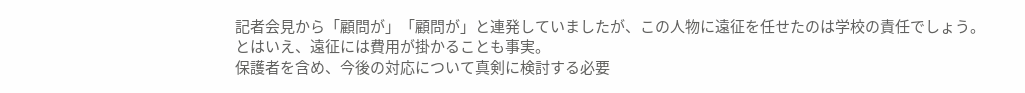記者会見から「顧問が」「顧問が」と連発していましたが、この人物に遠征を任せたのは学校の責任でしょう。
とはいえ、遠征には費用が掛かることも事実。
保護者を含め、今後の対応について真剣に検討する必要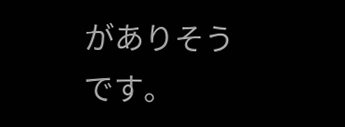がありそうです。